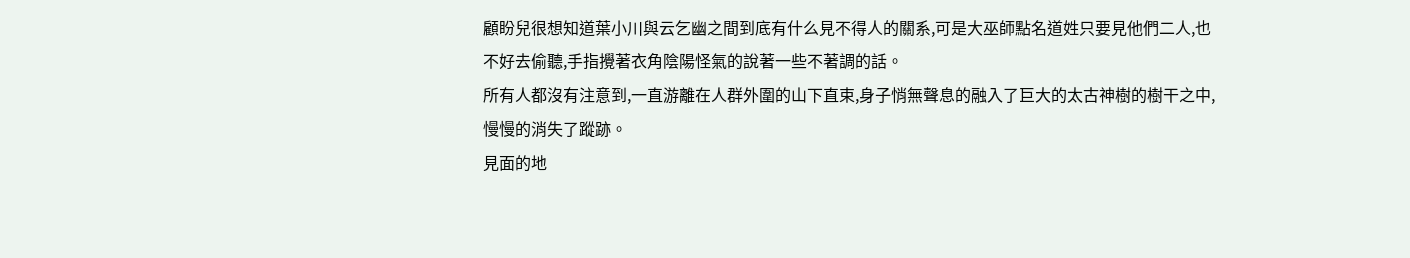顧盼兒很想知道葉小川與云乞幽之間到底有什么見不得人的關系,可是大巫師點名道姓只要見他們二人,也不好去偷聽,手指攪著衣角陰陽怪氣的說著一些不著調的話。
所有人都沒有注意到,一直游離在人群外圍的山下直束,身子悄無聲息的融入了巨大的太古神樹的樹干之中,慢慢的消失了蹤跡。
見面的地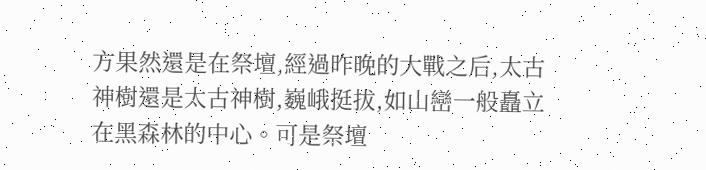方果然還是在祭壇,經過昨晚的大戰之后,太古神樹還是太古神樹,巍峨挺拔,如山巒一般矗立在黑森林的中心。可是祭壇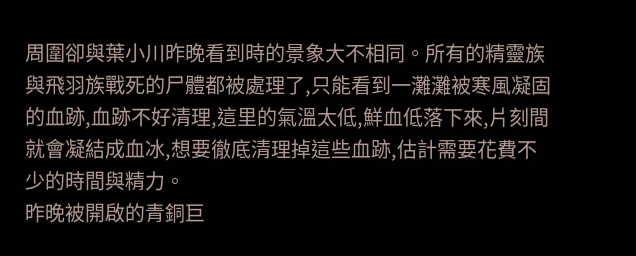周圍卻與葉小川昨晚看到時的景象大不相同。所有的精靈族與飛羽族戰死的尸體都被處理了,只能看到一灘灘被寒風凝固的血跡,血跡不好清理,這里的氣溫太低,鮮血低落下來,片刻間就會凝結成血冰,想要徹底清理掉這些血跡,估計需要花費不
少的時間與精力。
昨晚被開啟的青銅巨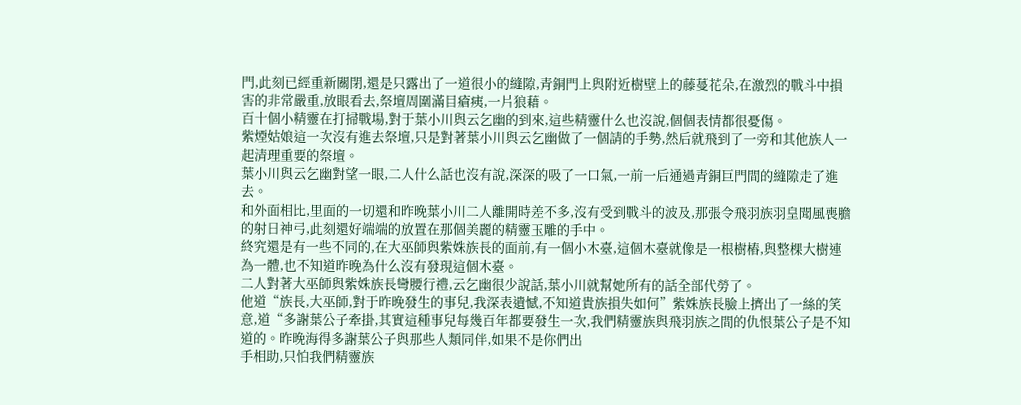門,此刻已經重新關閉,還是只露出了一道很小的縫隙,青銅門上與附近樹壁上的藤蔓花朵,在激烈的戰斗中損害的非常嚴重,放眼看去,祭壇周圍滿目瘡痍,一片狼藉。
百十個小精靈在打掃戰場,對于葉小川與云乞幽的到來,這些精靈什么也沒說,個個表情都很憂傷。
紫煙姑娘這一次沒有進去祭壇,只是對著葉小川與云乞幽做了一個請的手勢,然后就飛到了一旁和其他族人一起清理重要的祭壇。
葉小川與云乞幽對望一眼,二人什么話也沒有說,深深的吸了一口氣,一前一后通過青銅巨門間的縫隙走了進去。
和外面相比,里面的一切還和昨晚葉小川二人離開時差不多,沒有受到戰斗的波及,那張令飛羽族羽皇聞風喪膽的射日神弓,此刻還好端端的放置在那個美麗的精靈玉雕的手中。
終究還是有一些不同的,在大巫師與紫姝族長的面前,有一個小木臺,這個木臺就像是一根樹樁,與整棵大樹連為一體,也不知道昨晚為什么沒有發現這個木臺。
二人對著大巫師與紫姝族長彎腰行禮,云乞幽很少說話,葉小川就幫她所有的話全部代勞了。
他道“族長,大巫師,對于昨晚發生的事兒,我深表遺憾,不知道貴族損失如何”紫姝族長臉上擠出了一絲的笑意,道“多謝葉公子牽掛,其實這種事兒每幾百年都要發生一次,我們精靈族與飛羽族之間的仇恨葉公子是不知道的。昨晚海得多謝葉公子與那些人類同伴,如果不是你們出
手相助,只怕我們精靈族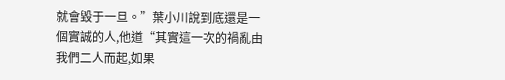就會毀于一旦。”葉小川說到底還是一個實誠的人,他道“其實這一次的禍亂由我們二人而起,如果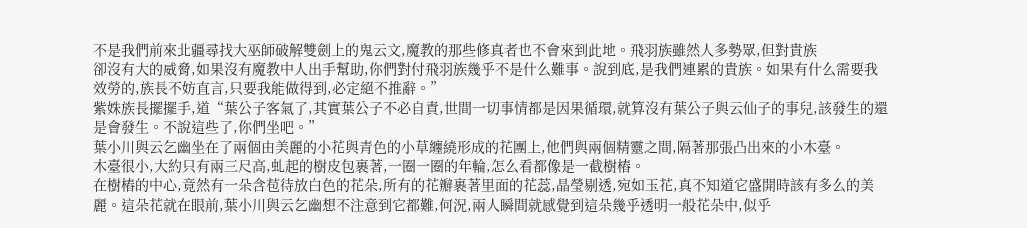不是我們前來北疆尋找大巫師破解雙劍上的鬼云文,魔教的那些修真者也不會來到此地。飛羽族雖然人多勢眾,但對貴族
卻沒有大的威脅,如果沒有魔教中人出手幫助,你們對付飛羽族幾乎不是什么難事。說到底,是我們連累的貴族。如果有什么需要我效勞的,族長不妨直言,只要我能做得到,必定絕不推辭。”
紫姝族長擺擺手,道“葉公子客氣了,其實葉公子不必自責,世間一切事情都是因果循環,就算沒有葉公子與云仙子的事兒,該發生的還是會發生。不說這些了,你們坐吧。”
葉小川與云乞幽坐在了兩個由美麗的小花與青色的小草纏繞形成的花團上,他們與兩個精靈之間,隔著那張凸出來的小木臺。
木臺很小,大約只有兩三尺高,虬起的樹皮包裹著,一圈一圈的年輪,怎么看都像是一截樹樁。
在樹樁的中心,竟然有一朵含苞待放白色的花朵,所有的花瓣裹著里面的花蕊,晶瑩剔透,宛如玉花,真不知道它盛開時該有多么的美麗。這朵花就在眼前,葉小川與云乞幽想不注意到它都難,何況,兩人瞬間就感覺到這朵幾乎透明一般花朵中,似乎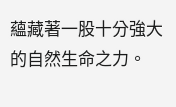蘊藏著一股十分強大的自然生命之力。